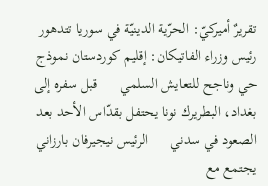تقريرٌ أميركيّ: الحرّية الدينيّة في سوريا تتدهور      رئيس وزراء الفاتيكان: إقليم كوردستان نموذج حي وناجح للتعايش السلمي      قبل سفره إلى بغداد، البطريرك نونا يحتفل بقدّاس الأحد بعد الصعود في سدني      الرئيس نيجيرفان بارزاني يجتمع مع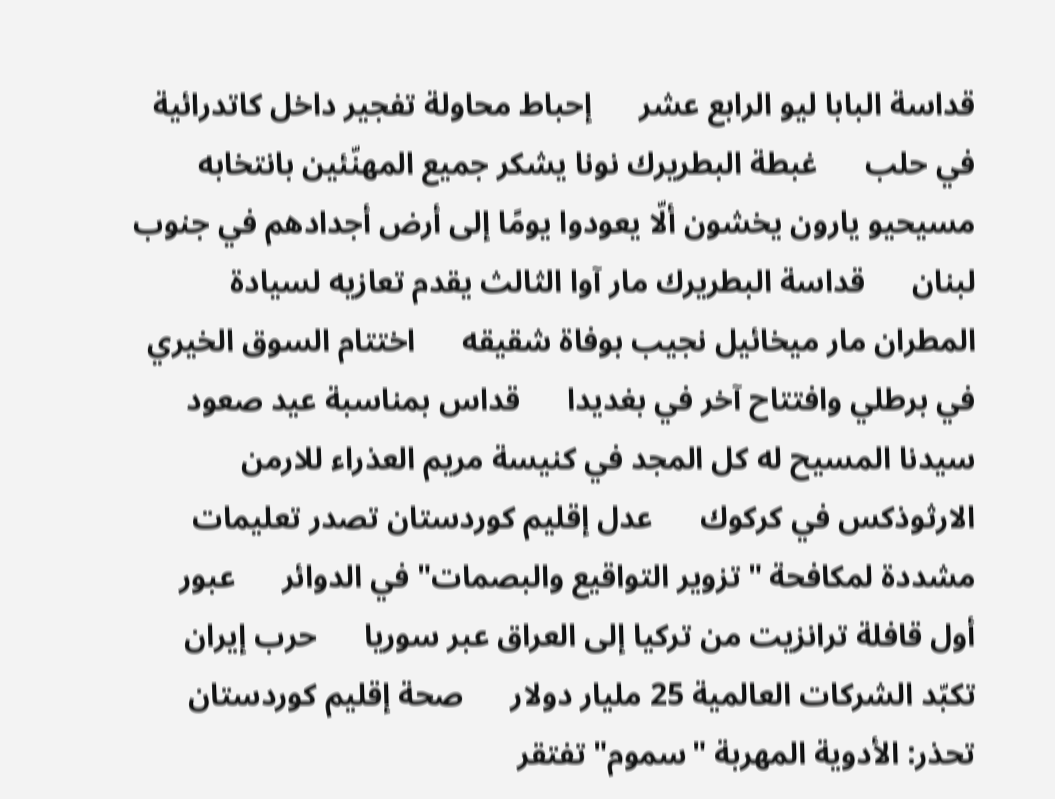قداسة البابا ليو الرابع عشر      إحباط محاولة تفجير داخل كاتدرائية في حلب      غبطة البطريرك نونا يشكر جميع المهنّئين بانتخابه      مسيحيو يارون يخشون ألّا يعودوا يومًا إلى أرض أجدادهم في جنوب لبنان      قداسة البطريرك مار آوا الثالث يقدم تعازيه لسيادة المطران مار ميخائيل نجيب بوفاة شقيقه      اختتام السوق الخيري في برطلي وافتتاح آخر في بغديدا      قداس بمناسبة عيد صعود سيدنا المسيح له كل المجد في كنيسة مريم العذراء للارمن الارثوذكس في كركوك      عدل إقليم كوردستان تصدر تعليمات مشددة لمكافحة "تزوير التواقيع والبصمات" في الدوائر      عبور أول قافلة ترانزيت من تركيا إلى العراق عبر سوريا      حرب إيران تكبّد الشركات العالمية 25 مليار دولار      صحة إقليم كوردستان تحذر: الأدوية المهربة "سموم" تفتقر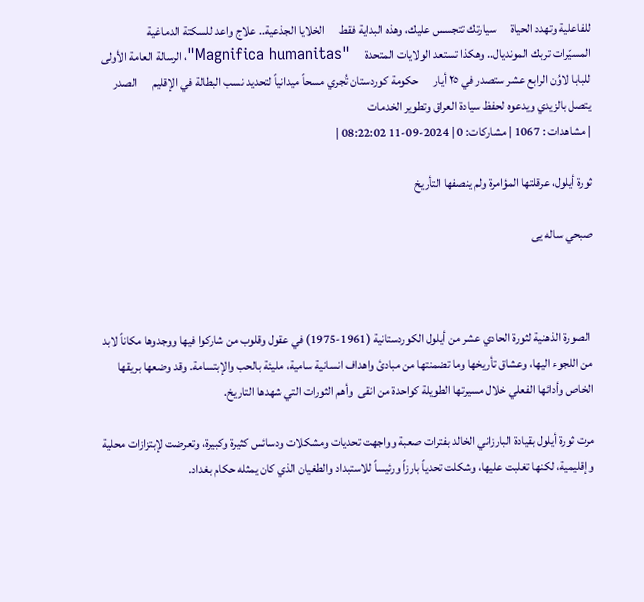للفاعلية وتهدد الحياة      سيارتك تتجسس عليك، وهذه البداية فقط      الخلايا الجذعية.. علاج واعد للسكتة الدماغية      المسيّرات تربك المونديال.. وهكذا تستعد الولايات المتحدة      "Magnifica humanitas"، الرسالة العامة الأولى للبابا لاوُن الرابع عشر ستصدر في ٢٥ أيار      حكومة كوردستان تُجري مسحاً ميدانياً لتحديد نسب البطالة في الإقليم      الصدر يتصل بالزيدي ويدعوه لحفظ سيادة العراق وتطوير الخدمات
| مشاهدات : 1067 | مشاركات: 0 | 2024-09-11 08:22:02 |

ثورة أيلول، عرقلتها المؤامرة ولم ينصفها التأريخ

صبحي ساله يى



 الصورة الذهنية لثورة الحادي عشر من أيلول الكوردستانية (1961-1975) في عقول وقلوب من شاركوا فيها ووجدوها مكاناً لابد من اللجوء اليها، وعشاق تأريخها وما تضمنتها من مبادئ واهداف انسانية سامية، مليئة بالحب والإبتسامة. وقد وضعها بريقها الخاص وأدائها الفعلي خلال مسيرتها الطويلة كواحدة من انقى  وأهم الثورات التي شهدها التاريخ.

مرت ثورة أيلول بقيادة البارزاني الخالد بفترات صعبة وواجهت تحديات ومشكلات ودسائس كثيرة وكبيرة، وتعرضت لإبتزازات محلية وإقليمية، لكنها تغلبت عليها، وشكلت تحدياً بارزاً ورئيساً للاستبداد والطغيان الذي كان يمثله حكام بغداد.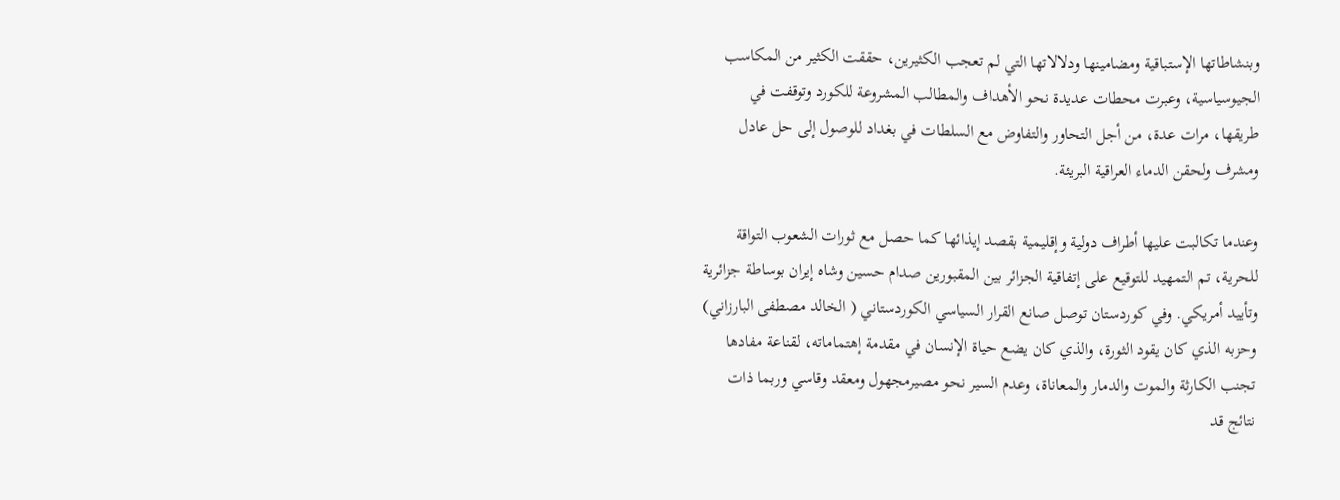وبنشاطاتها الإستباقية ومضامينها ودلالاتها التي لم تعجب الكثيرين، حققت الكثير من المكاسب الجيوسياسية، وعبرت محطات عديدة نحو الأهداف والمطالب المشروعة للكورد وتوقفت في طريقها، مرات عدة، من أجل التحاور والتفاوض مع السلطات في بغداد للوصول إلى حل عادل ومشرف ولحقن الدماء العراقية البريئة.

وعندما تكالبت عليها أطراف دولية وإقليمية بقصد إيذائها كما حصل مع ثورات الشعوب التواقة للحرية، تم التمهيد للتوقيع على إتفاقية الجزائر بين المقبورين صدام حسين وشاه إيران بوساطة جزائرية وتأييد أمريكي. وفي كوردستان توصل صانع القرار السياسي الكوردستاني ( الخالد مصطفى البارزاني) وحزبه الذي كان يقود الثورة، والذي كان يضع حياة الإنسان في مقدمة إهتماماته، لقناعة مفادها تجنب الكارثة والموت والدمار والمعاناة، وعدم السير نحو مصيرمجهول ومعقد وقاسي وربما ذات نتائج قد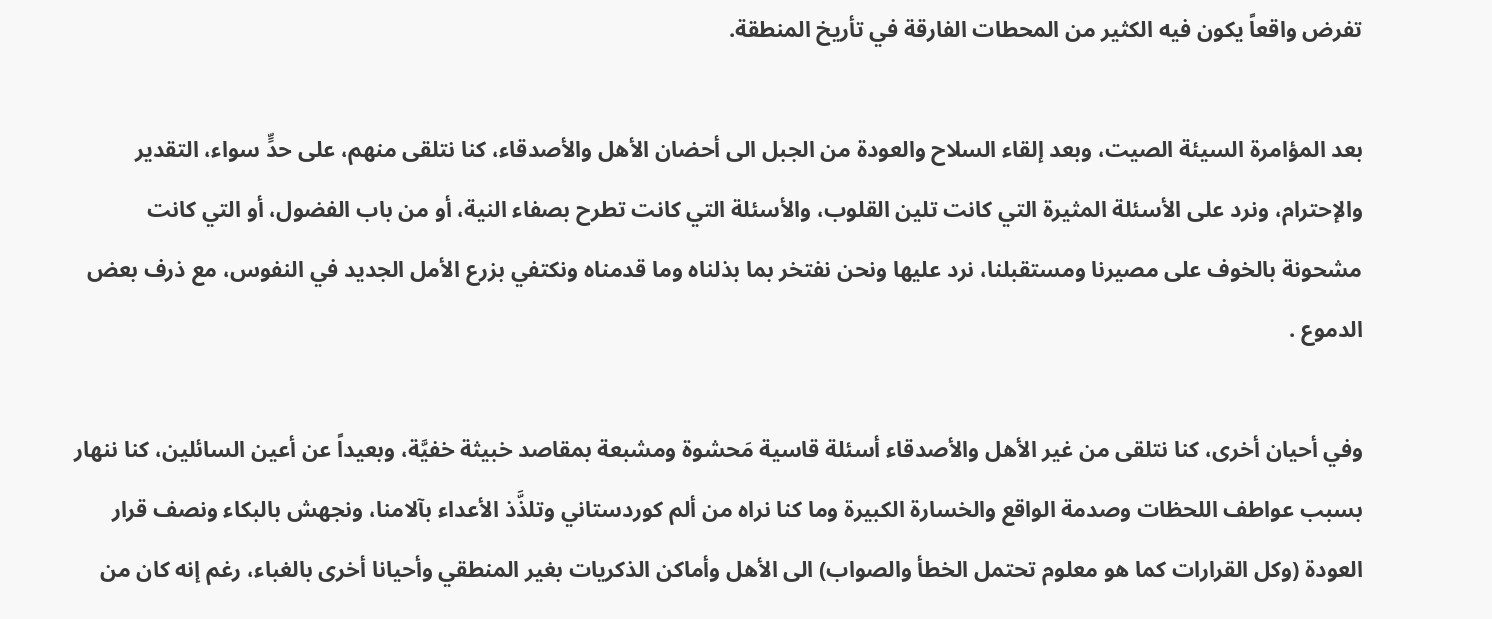تفرض واقعاً يكون فيه الكثير من المحطات الفارقة في تأريخ المنطقة.

بعد المؤامرة السيئة الصيت، وبعد إلقاء السلاح والعودة من الجبل الى أحضان الأهل والأصدقاء، كنا نتلقى منهم، على حدٍّ سواء، التقدير والإحترام، ونرد على الأسئلة المثيرة التي كانت تلين القلوب، والأسئلة التي كانت تطرح بصفاء النية، أو من باب الفضول، أو التي كانت مشحونة بالخوف على مصيرنا ومستقبلنا، نرد عليها ونحن نفتخر بما بذلناه وما قدمناه ونكتفي بزرع الأمل الجديد في النفوس، مع ذرف بعض الدموع .

وفي أحيان أخرى، كنا نتلقى من غير الأهل والأصدقاء أسئلة قاسية مَحشوة ومشبعة بمقاصد خبيثة خفيَّة، وبعيداً عن أعين السائلين، كنا ننهار بسبب عواطف اللحظات وصدمة الواقع والخسارة الكبيرة وما كنا نراه من ألم كوردستاني وتلذَّذ الأعداء بآلامنا، ونجهش بالبكاء ونصف قرار العودة (وكل القرارات كما هو معلوم تحتمل الخطأ والصواب) الى الأهل وأماكن الذكريات بغير المنطقي وأحيانا أخرى بالغباء، رغم إنه كان من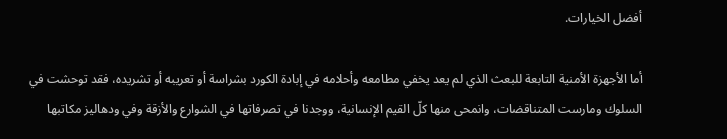أفضل الخيارات.

أما الأجهزة الأمنية التابعة للبعث الذي لم يعد يخفي مطامعه وأحلامه في إبادة الكورد بشراسة أو تعريبه أو تشريده، فقد توحشت في السلوك ومارست المتناقضات، وانمحى منها كلّ القيم الإنسانية، ووجدنا في تصرفاتها في الشوارع والأزقة وفي ودهاليز مكاتبها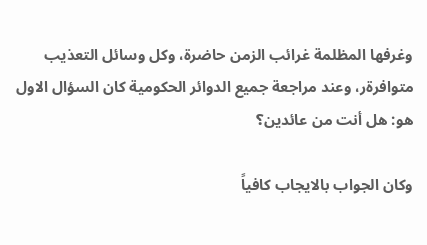وغرفها المظلمة غرائب الزمن حاضرة، وكل وسائل التعذيب متوافرةر، وعند مراجعة جميع الدوائر الحكومية كان السؤال الاول هو: هل أنت من عائدين؟

وكان الجواب بالايجاب كافياً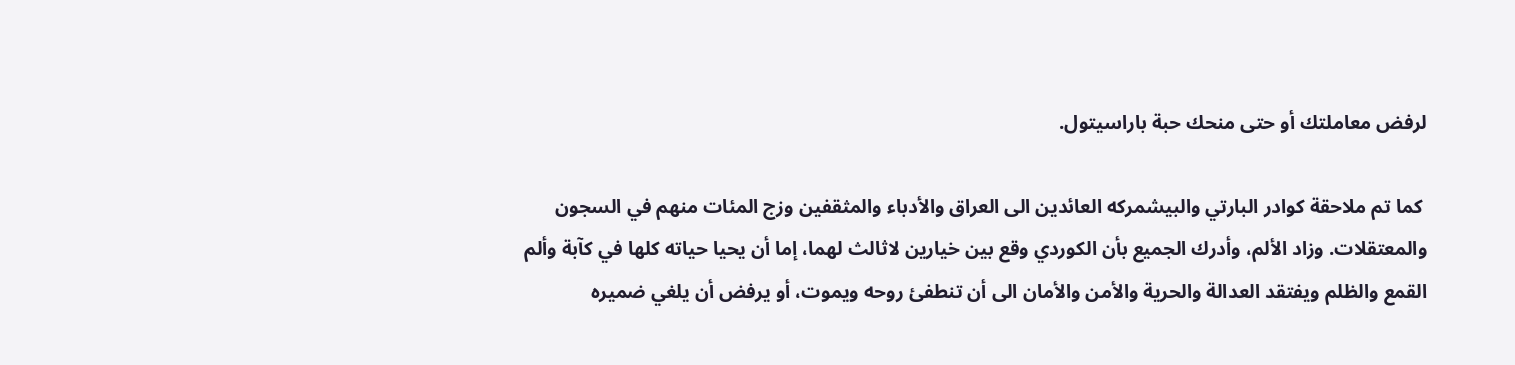لرفض معاملتك أو حتى منحك حبة باراسيتول.

 كما تم ملاحقة كوادر البارتي والبيشمركه العائدين الى العراق والأدباء والمثقفين وزج المئات منهم في السجون والمعتقلات. وزاد الألم، وأدرك الجميع بأن الكوردي وقع بين خيارين لاثالث لهما، إما أن يحيا حياته كلها في كآبة وألم القمع والظلم ويفتقد العدالة والحرية والأمن والأمان الى أن تنطفئ روحه ويموت، أو يرفض أن يلغي ضميره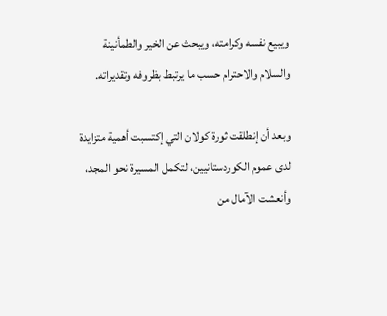ويبيع نفسه وكرامته، ويبحث عن الخير والطمأنينة والسلام والاحترام حسب ما يرتبط بظروفه وتقديراته.

وبعد أن إنطلقت ثورة كولان التي إكتسبت أهمية متزايدة لدى عموم الكوردستانيين، لتكمل المسيرة نحو المجد، وأنعشت الآمال من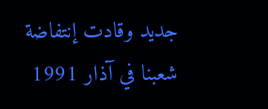جديد وقادت إنتفاضة شعبنا في آذار 1991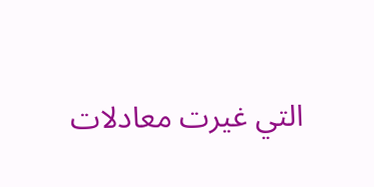التي غيرت معادلات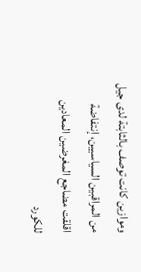وموازين كانت توصف بالثابتة لدى جيل من المراقبين السياسيين، إنتفاضة اقلقت مضاجع المغرضين المعادين للكورد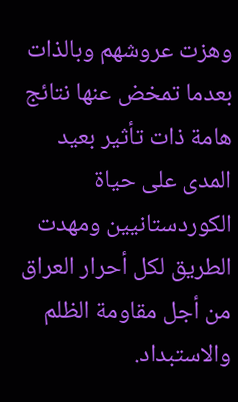وهزت عروشهم وبالذات بعدما تمخض عنها نتائج هامة ذات تأثير بعيد المدى على حياة الكوردستانيين ومهدت الطريق لكل أحرار العراق من أجل مقاومة الظلم والاستبداد.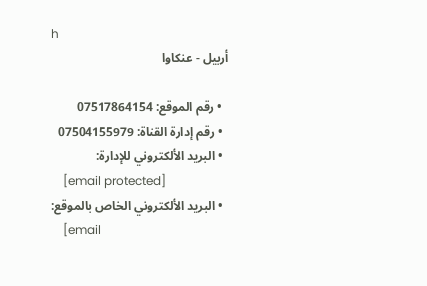h
أربيل - عنكاوا

  • رقم الموقع: 07517864154
  • رقم إدارة القناة: 07504155979
  • البريد الألكتروني للإدارة:
    [email protected]
  • البريد الألكتروني الخاص بالموقع:
    [email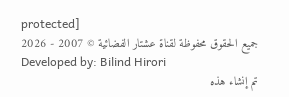protected]
جميع الحقوق محفوظة لقناة عشتار الفضائية © 2007 - 2026
Developed by: Bilind Hirori
تم إنشاء هذه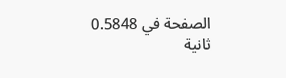الصفحة في 0.5848 ثانية